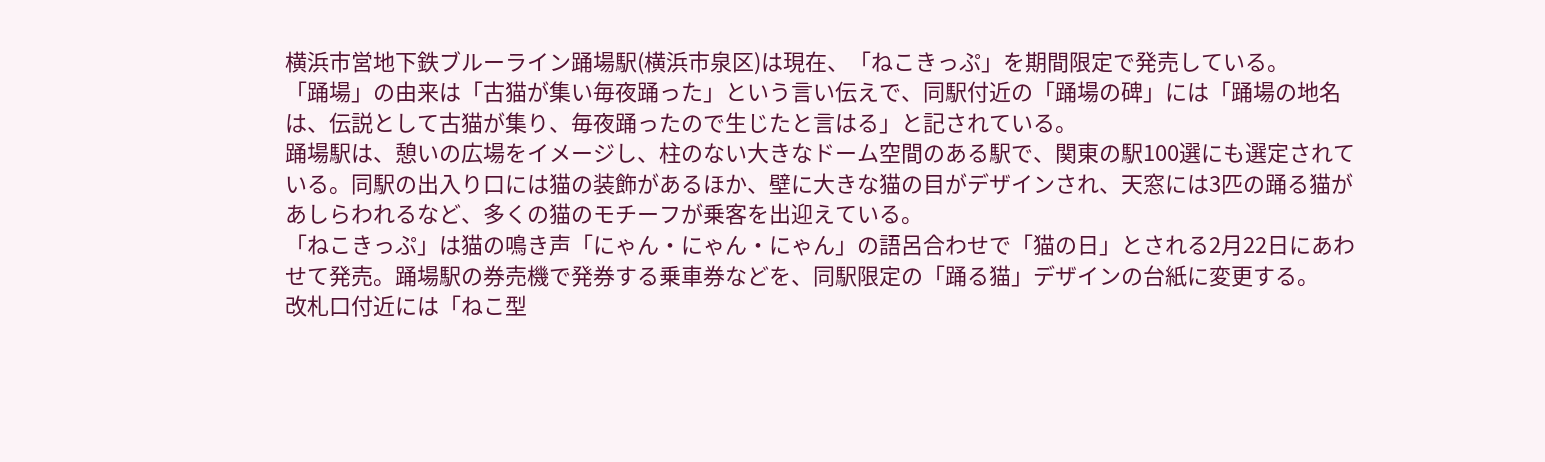横浜市営地下鉄ブルーライン踊場駅(横浜市泉区)は現在、「ねこきっぷ」を期間限定で発売している。
「踊場」の由来は「古猫が集い毎夜踊った」という言い伝えで、同駅付近の「踊場の碑」には「踊場の地名は、伝説として古猫が集り、毎夜踊ったので生じたと言はる」と記されている。
踊場駅は、憩いの広場をイメージし、柱のない大きなドーム空間のある駅で、関東の駅100選にも選定されている。同駅の出入り口には猫の装飾があるほか、壁に大きな猫の目がデザインされ、天窓には3匹の踊る猫があしらわれるなど、多くの猫のモチーフが乗客を出迎えている。
「ねこきっぷ」は猫の鳴き声「にゃん・にゃん・にゃん」の語呂合わせで「猫の日」とされる2月22日にあわせて発売。踊場駅の券売機で発券する乗車券などを、同駅限定の「踊る猫」デザインの台紙に変更する。
改札口付近には「ねこ型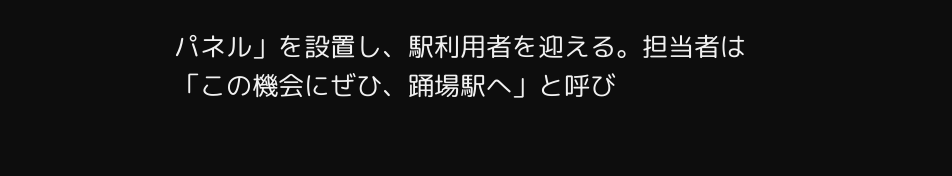パネル」を設置し、駅利用者を迎える。担当者は「この機会にぜひ、踊場駅へ」と呼び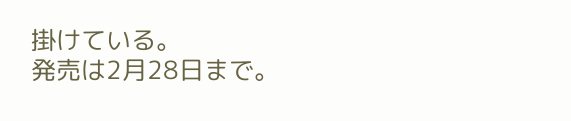掛けている。
発売は2月28日まで。